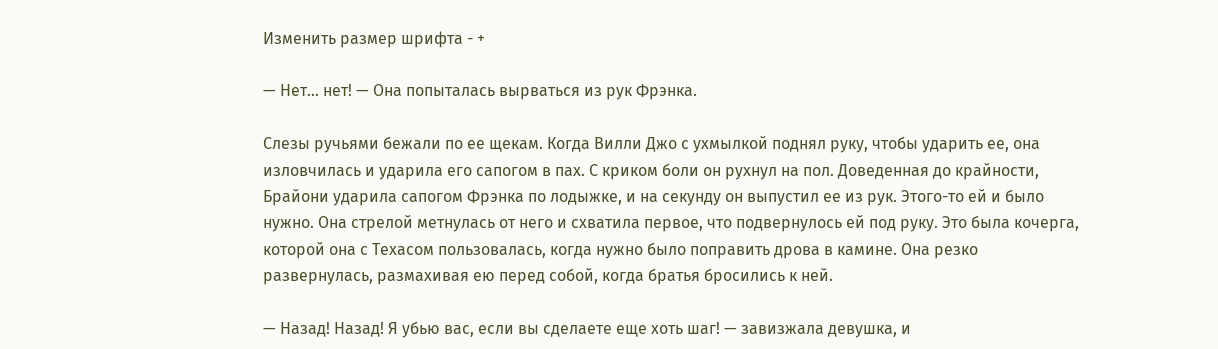Изменить размер шрифта - +

— Нет… нет! — Она попыталась вырваться из рук Фрэнка.

Слезы ручьями бежали по ее щекам. Когда Вилли Джо с ухмылкой поднял руку, чтобы ударить ее, она изловчилась и ударила его сапогом в пах. С криком боли он рухнул на пол. Доведенная до крайности, Брайони ударила сапогом Фрэнка по лодыжке, и на секунду он выпустил ее из рук. Этого-то ей и было нужно. Она стрелой метнулась от него и схватила первое, что подвернулось ей под руку. Это была кочерга, которой она с Техасом пользовалась, когда нужно было поправить дрова в камине. Она резко развернулась, размахивая ею перед собой, когда братья бросились к ней.

— Назад! Назад! Я убью вас, если вы сделаете еще хоть шаг! — завизжала девушка, и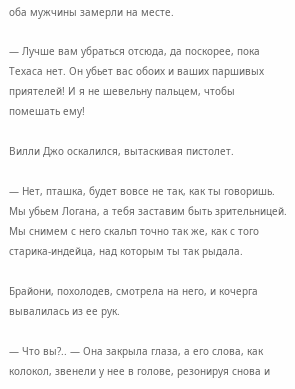оба мужчины замерли на месте.

— Лучше вам убраться отсюда, да поскорее, пока Техаса нет. Он убьет вас обоих и ваших паршивых приятелей! И я не шевельну пальцем, чтобы помешать ему!

Вилли Джо оскалился, вытаскивая пистолет.

— Нет, пташка, будет вовсе не так, как ты говоришь. Мы убьем Логана, а тебя заставим быть зрительницей. Мы снимем с него скальп точно так же, как с того старика-индейца, над которым ты так рыдала.

Брайони, похолодев, смотрела на него, и кочерга вывалилась из ее рук.

— Что вы?.. — Она закрыла глаза, а его слова, как колокол, звенели у нее в голове, резонируя снова и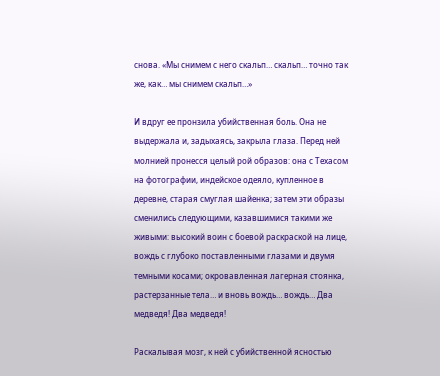снова. «Мы снимем с него скальп… скальп… точно так же, как… мы снимем скальп…»

И вдруг ее пронзила убийственная боль. Она не выдержала и, задыхаясь, закрыла глаза. Перед ней молнией пронесся целый рой образов: она с Техасом на фотографии, индейское одеяло, купленное в деревне, старая смуглая шайенка; затем эти образы сменились следующими, казавшимися такими же живыми: высокий воин с боевой раскраской на лице, вождь с глубоко поставленными глазами и двумя темными косами; окровавленная лагерная стоянка, растерзанные тела… и вновь вождь… вождь… Два медведя! Два медведя!

Раскалывая мозг, к ней с убийственной ясностью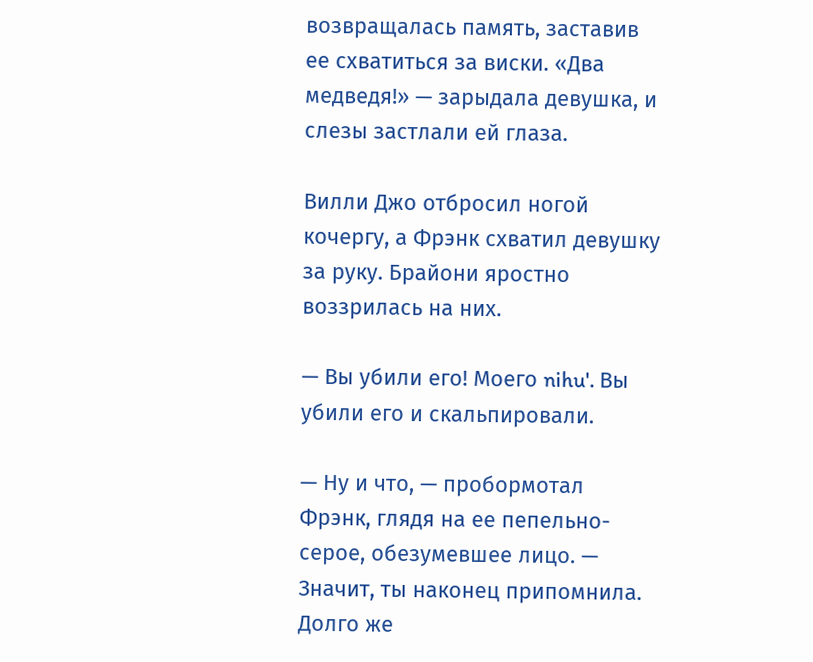возвращалась память, заставив ее схватиться за виски. «Два медведя!» — зарыдала девушка, и слезы застлали ей глаза.

Вилли Джо отбросил ногой кочергу, а Фрэнк схватил девушку за руку. Брайони яростно воззрилась на них.

— Вы убили его! Моего nihu'. Вы убили его и скальпировали.

— Ну и что, — пробормотал Фрэнк, глядя на ее пепельно-серое, обезумевшее лицо. — Значит, ты наконец припомнила. Долго же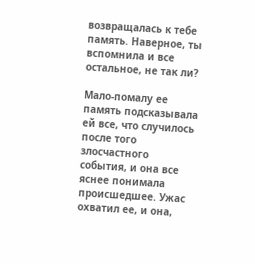возвращалась к тебе память. Наверное, ты вспомнила и все остальное, не так ли?

Мало-помалу ее память подсказывала ей все, что случилось после того злосчастного события, и она все яснее понимала происшедшее. Ужас охватил ее, и она,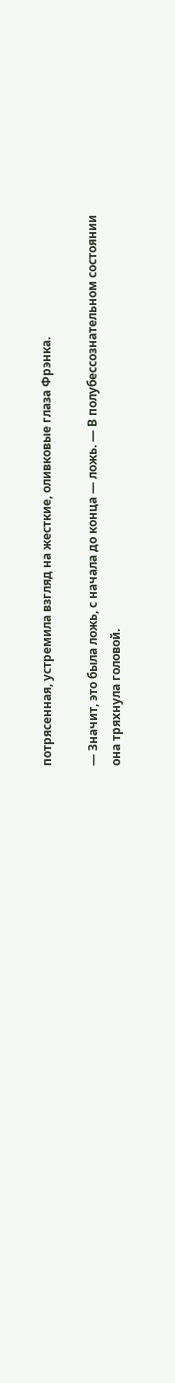потрясенная, устремила взгляд на жесткие, оливковые глаза Фрэнка.

— Значит, это была ложь, с начала до конца — ложь. — В полубессознательном состоянии она тряхнула головой.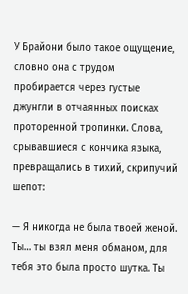У Брайони было такое ощущение, словно она с трудом пробирается через густые джунгли в отчаянных поисках проторенной тропинки. Слова, срывавшиеся с кончика языка, превращались в тихий, скрипучий шепот:

— Я никогда не была твоей женой. Ты… ты взял меня обманом, для тебя это была просто шутка. Ты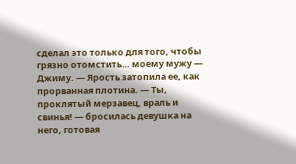сделал это только для того, чтобы грязно отомстить… моему мужу — Джиму. — Ярость затопила ее, как прорванная плотина. — Ты, проклятый мерзавец, враль и свинья! — бросилась девушка на него, готовая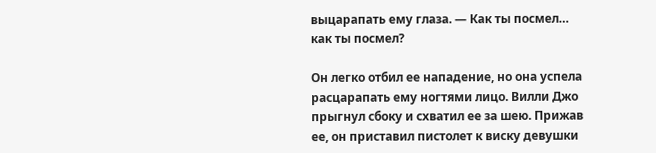выцарапать ему глаза. — Как ты посмел… как ты посмел?

Он легко отбил ее нападение, но она успела расцарапать ему ногтями лицо. Вилли Джо прыгнул сбоку и схватил ее за шею. Прижав ее, он приставил пистолет к виску девушки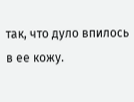так, что дуло впилось в ее кожу.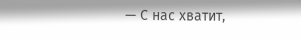— С нас хватит,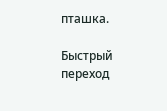пташка.

Быстрый переход